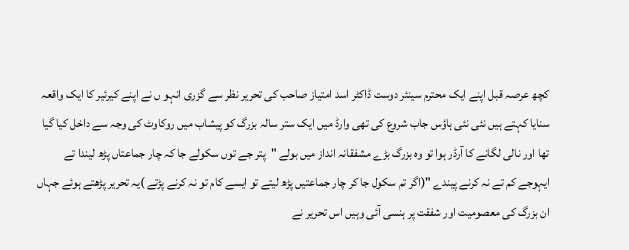کچھ عرصہ قبل اپنے ایک محترم سینئر دوست ڈاکٹر اسد امتیاز صاحب کی تحریر نظر سے گزری انہو ں نے اپنے کیرئیر کا ایک واقعہ سنایا کہتے ہیں نئی نئی ہاؤس جاب شروع کی تھی وارڈ میں ایک ستر سالہ بزرگ کو پیشاب میں روکاوٹ کی وجہ سے داخل کیا گیا تھا اور نالی لگانے کا آرڈر ہوا تو وہ بزرگ بڑے مشفقانہ انداز میں بولے "پتر جے توں سکولے جا کہ چار جماعتاں پڑھ لیندا تے ایہوجے کم تے نہ کرنے پیندے "(اگر تم سکول جا کر چار جماعتیں پڑھ لیتے تو ایسے کام تو نہ کرنے پڑتے )یہ تحریر پڑھتے ہوئے جہاں ان بزرگ کی معصومیت اور شفقت پر ہنسی آئی وہیں اس تحریر نے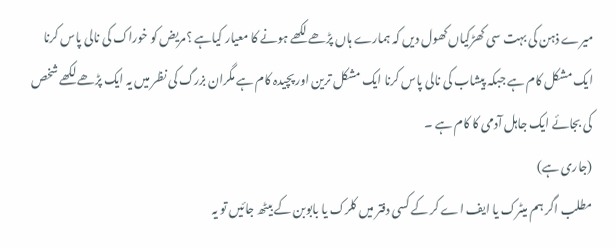میرے ذہن کی بہت سی کھڑکیاں کھول دیں کہ ہمارے ہاں پڑھے لکھے ہونے کا معیار کیاہے ؟مریض کو خوراک کی نالی پاس کرنا ایک مشکل کام ہے جبکہ پیشاب کی نالی پاس کرنا ایک مشکل ترین اور پچیدہ کام ہے مگران بزرگ کی نظر میں یہ ایک پڑھے لکھے شخص کی بجائے ایک جاہل آدمی کا کام ہے ۔
(جاری ہے)
مطلب اگر ہم میٹرک یا ایف اے کر کے کسی دفتر میں کلرک یا بابوبن کے بیٹھ جائیں تو یہ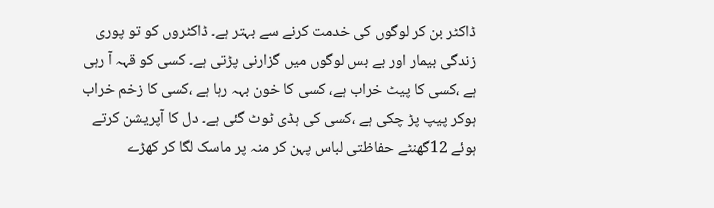ڈاکٹر بن کر لوگوں کی خدمت کرنے سے بہتر ہے۔ ڈاکٹروں کو تو پوری زندگی بیمار اور بے بس لوگوں میں گزارنی پڑتی ہے۔ کسی کو قہہ آ رہی ہے ،کسی کا پیٹ خراب ہے، کسی کا خون بہہ رہا ہے ،کسی کا زخم خراب ہوکر پیپ پڑ چکی ہے ،کسی کی ہڈی ٹوٹ گئی ہے۔ دل کا آپریشن کرتے ہوئے 12گھنٹے حفاظتی لباس پہن کر منہ پر ماسک لگا کر کھڑے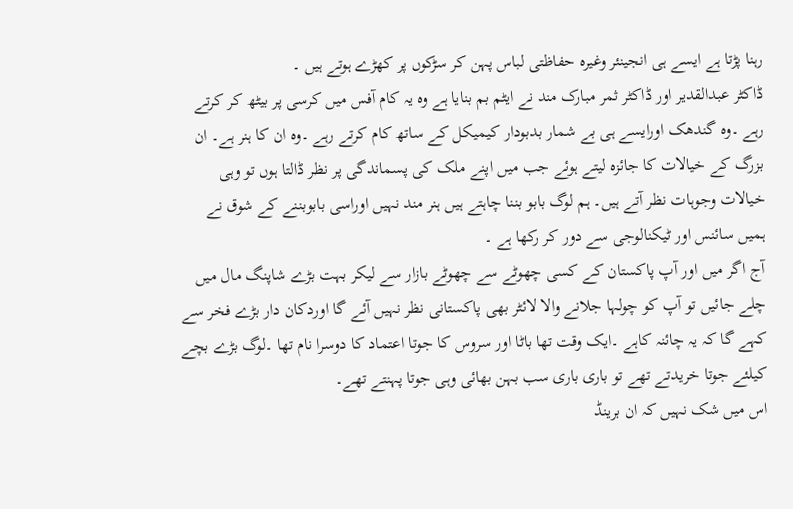رہنا پڑتا ہے ایسے ہی انجینئر وغیرہ حفاظتی لباس پہن کر سڑکوں پر کھڑے ہوتے ہیں ۔
ڈاکٹر عبدالقدیر اور ڈاکٹر ثمر مبارک مند نے ایٹم بم بنایا ہے وہ یہ کام آفس میں کرسی پر بیٹھ کر کرتے رہے ۔وہ گندھک اورایسے ہی بے شمار بدبودار کیمیکل کے ساتھ کام کرتے رہے ۔وہ ان کا ہنر ہے۔ ان بزرگ کے خیالات کا جائزہ لیتے ہوئے جب میں اپنے ملک کی پسماندگی پر نظر ڈالتا ہوں تو وہی خیالات وجوہات نظر آتے ہیں۔ ہم لوگ بابو بننا چاہتے ہیں ہنر مند نہیں اوراسی بابوبننے کے شوق نے ہمیں سائنس اور ٹیکنالوجی سے دور کر رکھا ہے ۔
آج اگر میں اور آپ پاکستان کے کسی چھوٹے سے چھوٹے بازار سے لیکر بہت بڑے شاپنگ مال میں چلے جائیں تو آپ کو چولہا جلانے والا لائٹر بھی پاکستانی نظر نہیں آئے گا اوردکان دار بڑے فخر سے کہے گا کہ یہ چائنہ کاہے ۔ایک وقت تھا باٹا اور سروس کا جوتا اعتماد کا دوسرا نام تھا ۔لوگ بڑے بچے کیلئے جوتا خریدتے تھے تو باری باری سب بہن بھائی وہی جوتا پہنتے تھے۔
اس میں شک نہیں کہ ان برینڈ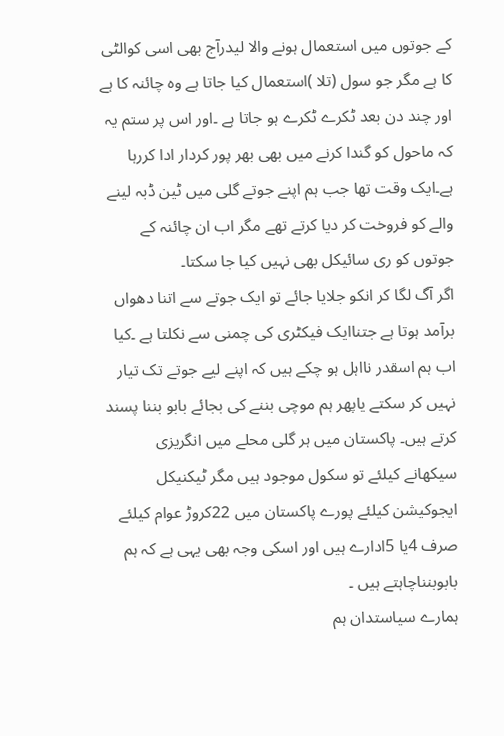کے جوتوں میں استعمال ہونے والا لیدرآج بھی اسی کوالٹی کا ہے مگر جو سول (تلا )استعمال کیا جاتا ہے وہ چائنہ کا ہے اور چند دن بعد ٹکرے ٹکرے ہو جاتا ہے ۔اور اس پر ستم یہ کہ ماحول کو گندا کرنے میں بھی بھر پور کردار ادا کررہا ہے۔ایک وقت تھا جب ہم اپنے جوتے گلی میں ٹین ڈبہ لینے والے کو فروخت کر دیا کرتے تھے مگر اب ان چائنہ کے جوتوں کو ری سائیکل بھی نہیں کیا جا سکتا۔
اگر آگ لگا کر انکو جلایا جائے تو ایک جوتے سے اتنا دھواں برآمد ہوتا ہے جتناایک فیکٹری کی چمنی سے نکلتا ہے ۔کیا اب ہم اسقدر نااہل ہو چکے ہیں کہ اپنے لیے جوتے تک تیار نہیں کر سکتے یاپھر ہم موچی بننے کی بجائے بابو بننا پسند کرتے ہیں۔ پاکستان میں ہر گلی محلے میں انگریزی سیکھانے کیلئے تو سکول موجود ہیں مگر ٹیکنیکل ایجوکیشن کیلئے پورے پاکستان میں 22کروڑ عوام کیلئے صرف 4یا 5ادارے ہیں اور اسکی وجہ بھی یہی ہے کہ ہم بابوبنناچاہتے ہیں ۔
ہمارے سیاستدان ہم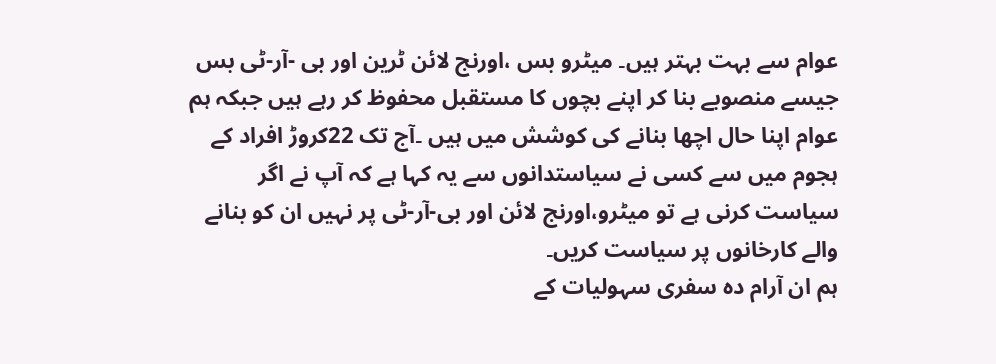عوام سے بہت بہتر ہیں۔ میٹرو بس ،اورنج لائن ٹرین اور بی -آر-ٹی بس جیسے منصوبے بنا کر اپنے بچوں کا مستقبل محفوظ کر رہے ہیں جبکہ ہم عوام اپنا حال اچھا بنانے کی کوشش میں ہیں ۔آج تک 22کروڑ افراد کے ہجوم میں سے کسی نے سیاستدانوں سے یہ کہا ہے کہ آپ نے اگر سیاست کرنی ہے تو میٹرو،اورنج لائن اور بی-آر-ٹی پر نہیں ان کو بنانے والے کارخانوں پر سیاست کریں۔
ہم ان آرام دہ سفری سہولیات کے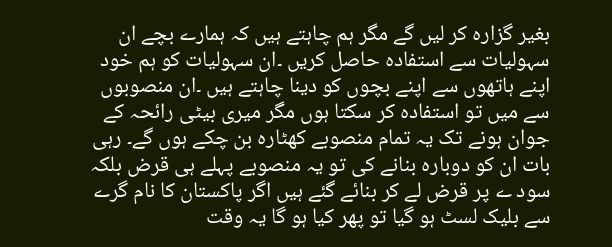بغیر گزارہ کر لیں گے مگر ہم چاہتے ہیں کہ ہمارے بچے ان سہولیات سے استفادہ حاصل کریں ۔ان سہولیات کو ہم خود اپنے ہاتھوں سے اپنے بچوں کو دینا چاہتے ہیں ۔ان منصوبوں سے میں تو استفادہ کر سکتا ہوں مگر میری بیٹی رائحہ کے جوان ہونے تک یہ تمام منصوبے کھٹارہ بن چکے ہوں گے۔ رہی بات ان کو دوبارہ بنانے کی تو یہ منصوبے پہلے ہی قرض بلکہ سود ے پر قرض لے کر بنائے گئے ہیں اگر پاکستان کا نام گرے سے بلیک لسٹ ہو گیا تو پھر کیا ہو گا یہ وقت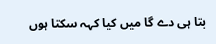بتا ہی دے گا میں کیا کہہ سکتا ہوں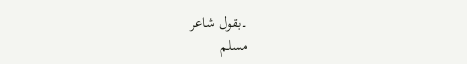۔بقول شاعر
مسلم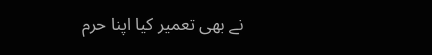نے بھی تعمیر کیا اپنا حرم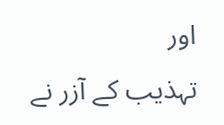اور
تہذیب کے آزر نے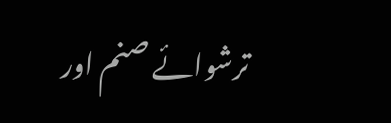ترشوائے صنم اور